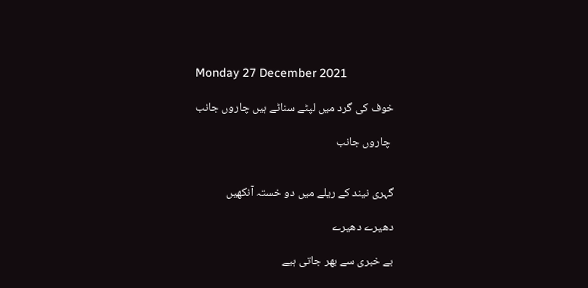Monday 27 December 2021

خوف کی گرد میں لپٹے سناٹے ہیں چاروں جانب

 چاروں جانب


گہری نیند کے ریلے میں دو خستہ آنکھیں

دھیرے دھیرے

بے خبری سے بھر جاتی ہیے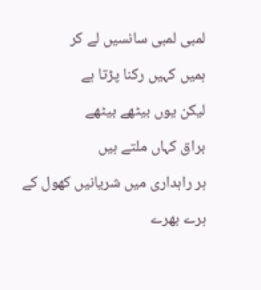لمبی لمبی سانسیں لے کر

ہمیں کہیں رکنا پڑتا ہے

لیکن یوں بیٹھے بیٹھے

براق کہاں ملتے ہیں

ہر راہداری میں شریانیں کھول کے

ہرے بھرے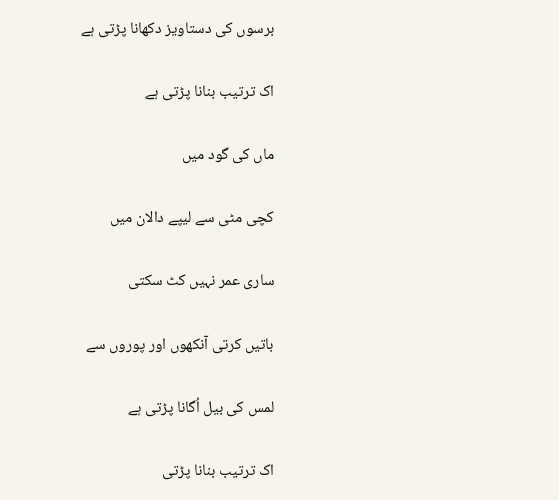برسوں کی دستاویز دکھانا پڑتی ہے

اک ترتیب بنانا پڑتی ہے

ماں کی گود میں

کچی مٹی سے لیپے دالان میں

ساری عمر نہیں کٹ سکتی

باتیں کرتی آنکھوں اور پوروں سے

لمس کی بیل اُگانا پڑتی ہے

اک ترتیب بنانا پڑتی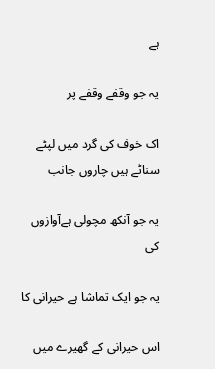ہے

یہ جو وقفے وقفے پر

اک خوف کی گرد میں لپٹے سناٹے ہیں چاروں جانب

یہ جو آنکھ مچولی ہےآوازوں کی

یہ جو ایک تماشا ہے حیرانی کا

اس حیرانی کے گھیرے میں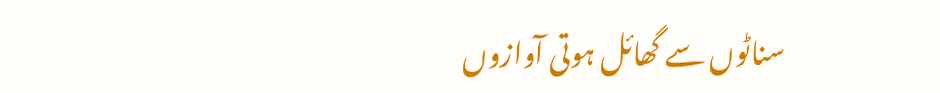سناٹوں سے گھائل ہوتی آوازوں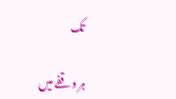تک

ہر وقفے میں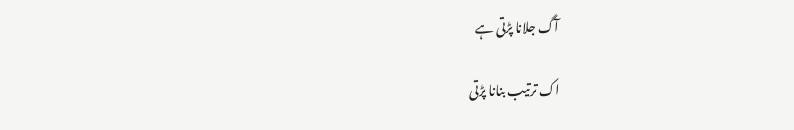آگ جلانا پڑتی ہے

اک ترتیب بنانا پڑتی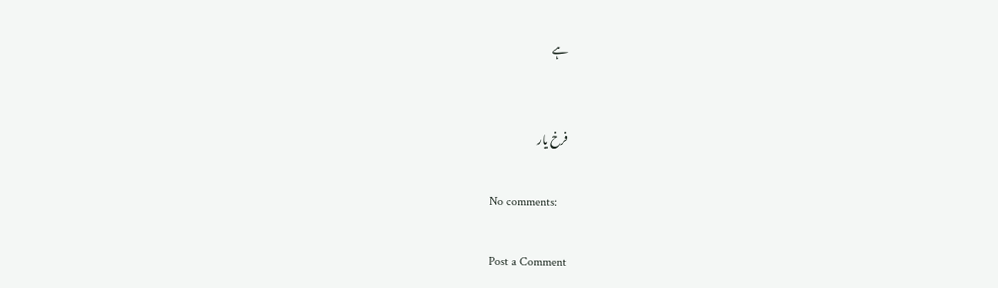ہے


فرخ یار

No comments:

Post a Comment